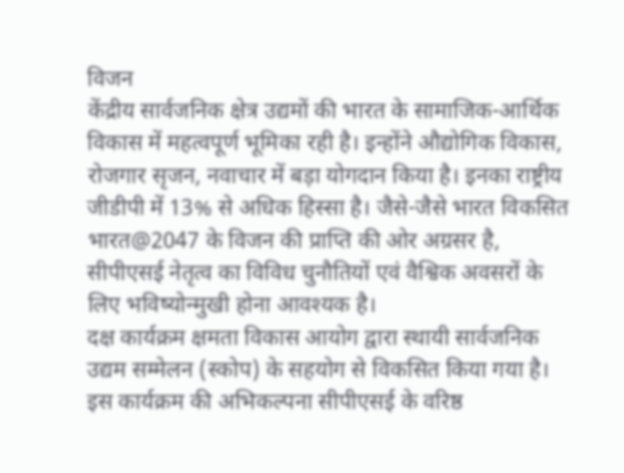विजन
केंद्रीय सार्वजनिक क्षेत्र उद्यमों की भारत के सामाजिक-आर्थिक विकास में महत्वपूर्ण भूमिका रही है। इन्होंने औद्योगिक विकास, रोजगार सृजन, नवाचार में बड़ा योगदान किया है। इनका राष्ट्रीय जीडीपी में 13% से अधिक हिस्सा है। जैसे-जैसे भारत विकसित भारत@2047 के विजन की प्राप्ति की ओर अग्रसर है, सीपीएसई नेतृत्व का विविध चुनौतियों एवं वैश्विक अवसरों के लिए भविष्योन्मुखी होना आवश्यक है।
दक्ष कार्यक्रम क्षमता विकास आयोग द्वारा स्थायी सार्वजनिक उद्यम सम्मेलन (स्कोप) के सहयोग से विकसित किया गया है। इस कार्यक्रम की अभिकल्पना सीपीएसई के वरिष्ठ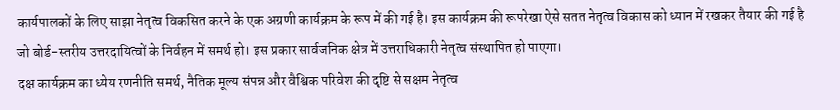कार्यपालकों के लिए साझा नेतृत्व विकसित करने के एक अग्रणी कार्यक्रम के रूप में की गई है। इस कार्यक्रम की रूपरेखा ऐसे सतत नेतृत्व विकास को ध्यान में रखकर तैयार की गई है जो बोर्ड-स्तरीय उत्तरदायित्वों के निर्वहन में समर्थ हो। इस प्रकार सार्वजनिक क्षेत्र में उत्तराधिकारी नेतृत्व संस्थापित हो पाएगा।
दक्ष कार्यक्रम का ध्येय रणनीति समर्थ, नैतिक मूल्य संपन्न और वैश्विक परिवेश की दृष्टि से सक्षम नेतृत्व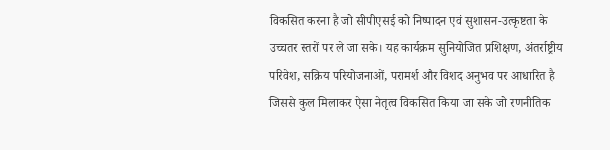विकसित करना है जो सीपीएसई को निष्पादन एवं सुशासन-उत्कृष्टता के उच्चतर स्तरों पर ले जा सके। यह कार्यक्रम सुनियोजित प्रशिक्षण, अंतर्राष्ट्रीय परिवेश, सक्रिय परियोजनाओं, परामर्श और विशद अनुभव पर आधारित है जिससे कुल मिलाकर ऐसा नेतृत्व विकसित किया जा सके जो रणनीतिक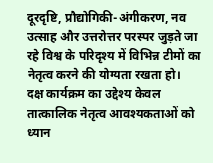दूरदृष्टि, प्रौद्योगिकी-अंगीकरण, नव उत्साह और उत्तरोत्तर परस्पर जुड़ते जा रहे विश्व के परिदृश्य में विभिन्न टीमों का नेतृत्व करने की योग्यता रखता हो।
दक्ष कार्यक्रम का उद्देश्य केवल तात्कालिक नेतृत्व आवश्यकताओं को ध्यान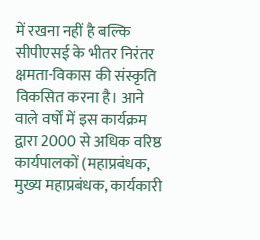में रखना नहीं है बल्कि सीपीएसई के भीतर निरंतर क्षमता-विकास की संस्कृति विकसित करना है। आने वाले वर्षों में इस कार्यक्रम द्वारा 2000 से अधिक वरिष्ठ कार्यपालकों (महाप्रबंधक, मुख्य महाप्रबंधक, कार्यकारी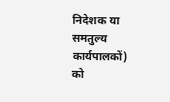निदेशक या समतुल्य कार्यपालकों) को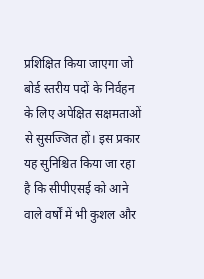प्रशिक्षित किया जाएगा जो बोर्ड स्तरीय पदों के निर्वहन के लिए अपेक्षित सक्षमताओं से सुसज्जित हों। इस प्रकार यह सुनिश्चित किया जा रहा है कि सीपीएसई को आने वाले वर्षों में भी कुशल और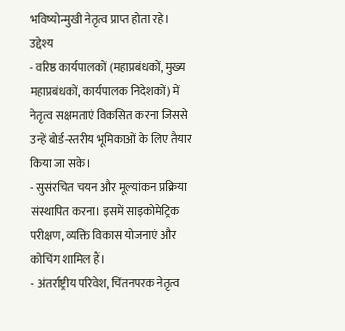भविष्योन्मुखी नेतृत्व प्राप्त होता रहे।
उद्देश्य
- वरिष्ठ कार्यपालकों (महाप्रबंधकों, मुख्य महाप्रबंधकों, कार्यपालक निदेशकों) में नेतृत्व सक्षमताएं विकसित करना जिससे उन्हें बोर्ड-स्तरीय भूमिकाओं के लिए तैयार किया जा सके।
- सुसंरचित चयन और मूल्यांकन प्रक्रिया संस्थापित करना। इसमें साइकोमेट्रिक परीक्षण, व्यक्ति विकास योजनाएं और कोचिंग शामिल हैं।
- अंतर्राष्ट्रीय परिवेश, चिंतनपरक नेतृत्व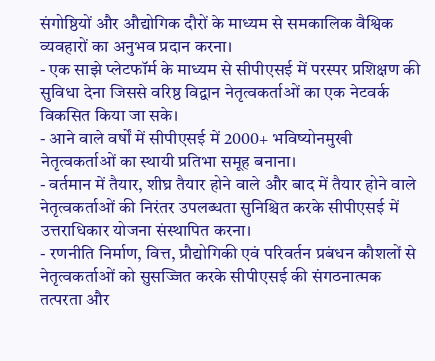संगोष्ठियों और औद्योगिक दौरों के माध्यम से समकालिक वैश्विक व्यवहारों का अनुभव प्रदान करना।
- एक साझे प्लेटफॉर्म के माध्यम से सीपीएसई में परस्पर प्रशिक्षण की सुविधा देना जिससे वरिष्ठ विद्वान नेतृत्वकर्ताओं का एक नेटवर्क विकसित किया जा सके।
- आने वाले वर्षों में सीपीएसई में 2000+ भविष्योनमुखी नेतृत्वकर्ताओं का स्थायी प्रतिभा समूह बनाना।
- वर्तमान में तैयार, शीघ्र तैयार होने वाले और बाद में तैयार होने वाले नेतृत्वकर्ताओं की निरंतर उपलब्धता सुनिश्चित करके सीपीएसई में उत्तराधिकार योजना संस्थापित करना।
- रणनीति निर्माण, वित्त, प्रौद्योगिकी एवं परिवर्तन प्रबंधन कौशलों से नेतृत्वकर्ताओं को सुसज्जित करके सीपीएसई की संगठनात्मक तत्परता और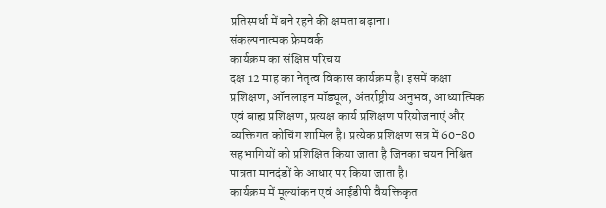प्रतिस्पर्धा में बने रहने की क्षमता बढ़ाना।
संकल्पनात्मक फ्रेमवर्क
कार्यक्रम का संक्षिप्त परिचय
दक्ष 12 माह का नेतृत्व विकास कार्यक्रम है। इसमें कक्षा प्रशिक्षण, ऑनलाइन मॉड्यूल, अंतर्राष्ट्रीय अनुभव, आध्यात्मिक एवं बाह्य प्रशिक्षण, प्रत्यक्ष कार्य प्रशिक्षण परियोजनाएं और व्यक्तिगत कोचिंग शामिल है। प्रत्येक प्रशिक्षण सत्र में 60-80 सहभागियों को प्रशिक्षित किया जाता है जिनका चयन निश्चित पात्रता मानदंडों के आधार पर किया जाता है।
कार्यक्रम में मूल्यांकन एवं आईडीपी वैयक्तिकृत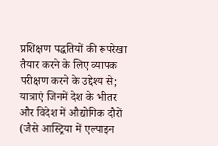प्रशिक्षण पद्धतियों की रूपरेखा तैयार करने के लिए व्यापक परीक्षण करने के उद्देश्य से; यात्राएं जिनमें देश के भीतर और विदेश में औद्योगिक दौरों (जैसे आस्ट्रिया में एल्पाइन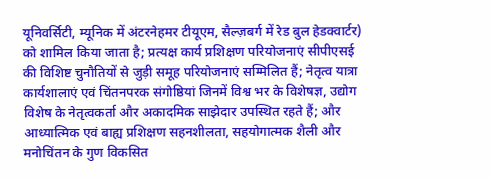यूनिवर्सिटी, म्यूनिक में अंटरनेहमर टीयूएम, सैल्ज़बर्ग में रेड बुल हेडक्वार्टर) को शामिल किया जाता है; प्रत्यक्ष कार्य प्रशिक्षण परियोजनाएं सीपीएसई की विशिष्ट चुनौतियों से जुड़ी समूह परियोजनाएं सम्मिलित हैं; नेतृत्व यात्रा कार्यशालाएं एवं चिंतनपरक संगोष्ठियां जिनमें विश्व भर के विशेषज्ञ, उद्योग विशेष के नेतृत्वकर्ता और अकादमिक साझेदार उपस्थित रहते हैं; और आध्यात्मिक एवं बाह्य प्रशिक्षण सहनशीलता, सहयोगात्मक शैली और मनोचिंतन के गुण विकसित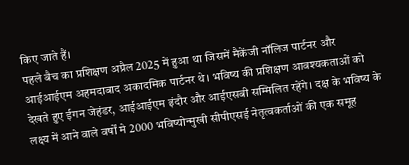किए जाते हैं।
पहले बैच का प्रशिक्षण अप्रैल 2025 में हुआ था जिसमें मैकेंजी नॉलिज पार्टनर और आईआईएम अहमदाबाद अकादमिक पार्टनर थे। भविष्य की प्रशिक्षण आवश्यकताओं को देखते हुए ईगन जेहंडर, आईआईएम इंदौर और आईएसबी सम्मिलित रहेंगे। दक्ष के भविष्य के लक्ष्य में आने वाले वर्षों मे 2000 भविष्योन्मुखी सीपीएसई नेतृत्वकर्ताओं की एक समूह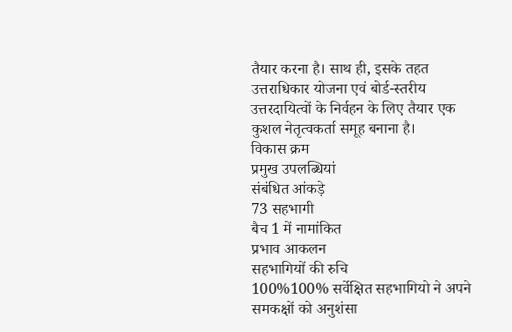तैयार करना है। साथ ही, इसके तहत उत्तराधिकार योजना एवं बोर्ड-स्तरीय उत्तरदायित्वों के निर्वहन के लिए तैयार एक कुशल नेतृत्वकर्ता समूह बनाना है।
विकास क्रम
प्रमुख उपलब्धियां
संबंधित आंकड़े
73 सहभागी
बैच 1 में नामांकित
प्रभाव आकलन
सहभागियों की रुचि
100%100% सर्वेक्षित सहभागियो ने अपने समकक्षों को अनुशंसा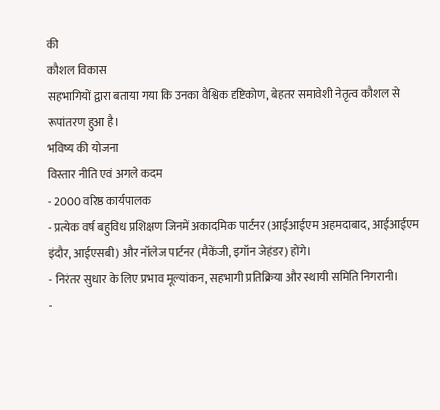की
कौशल विकास
सहभागियों द्वारा बताया गया कि उनका वैश्विक दृष्टिकोण, बेहतर समावेशी नेतृत्व कौशल से रूपांतरण हुआ है।
भविष्य की योजना
विस्तार नीति एवं अगले कदम
- 2000 वरिष्ठ कार्यपालक
- प्रत्येक वर्ष बहुविध प्रशिक्षण जिनमें अकादमिक पार्टनर (आईआईएम अहमदाबाद, आईआईएम इंदौर, आईएसबी) और नॉलेज पार्टनर (मैकेंजी, इगॉन जेहंडर) होंगे।
- निरंतर सुधार के लिए प्रभाव मूल्यांकन, सहभागी प्रतिक्रिया और स्थायी समिति निगरानी।
-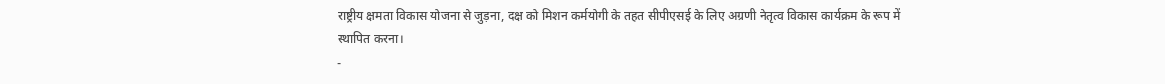राष्ट्रीय क्षमता विकास योजना से जुड़ना, दक्ष को मिशन कर्मयोगी के तहत सीपीएसई के लिए अग्रणी नेतृत्व विकास कार्यक्रम के रूप में स्थापित करना।
-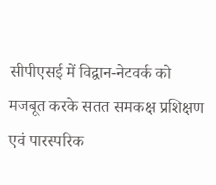सीपीएसई में विद्वान-नेटवर्क को मजबूत करके सतत समकक्ष प्रशिक्षण एवं पारस्परिक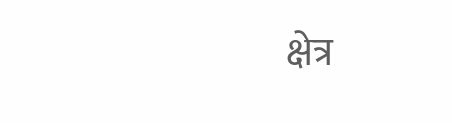क्षेत्र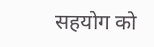सहयोग को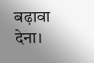बढ़ावा देना।